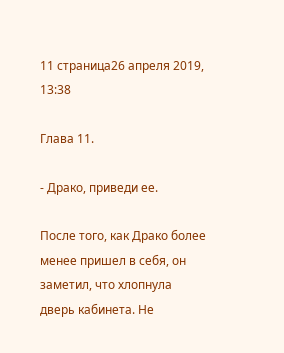11 страница26 апреля 2019, 13:38

Глава 11.

- Драко, приведи ее.

После того, как Драко более менее пришел в себя, он заметил, что хлопнула дверь кабинета. Не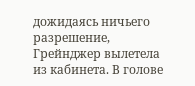дожидаясь ничьего разрешение, Грейнджер вылетела из кабинета. В голове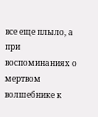все еще плыло, а при воспоминаниях о мертвом волшебнике к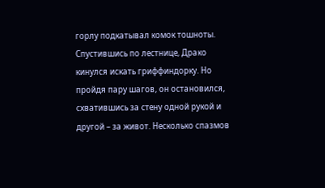горлу подкатывал комок тошноты. Спустившись по лестнице, Драко кинулся искать гриффиндорку. Но пройдя пару шагов, он остановился, схватившись за стену одной рукой и другой – за живот. Несколько спазмов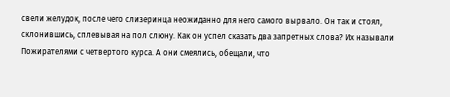свели желудок, после чего слизеринца неожиданно для него самого вырвало. Он так и стоял, склонившись, сплевывая на пол слюну. Как он успел сказать два запретных слова? Их называли Пожирателями с четвертого курса. А они смеялись, обещали, что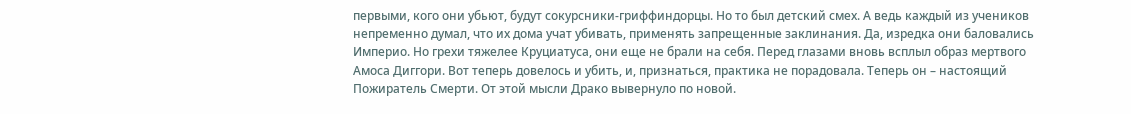первыми, кого они убьют, будут сокурсники-гриффиндорцы. Но то был детский смех. А ведь каждый из учеников непременно думал, что их дома учат убивать, применять запрещенные заклинания. Да, изредка они баловались Империо. Но грехи тяжелее Круциатуса, они еще не брали на себя. Перед глазами вновь всплыл образ мертвого Амоса Диггори. Вот теперь довелось и убить, и, признаться, практика не порадовала. Теперь он – настоящий Пожиратель Смерти. От этой мысли Драко вывернуло по новой.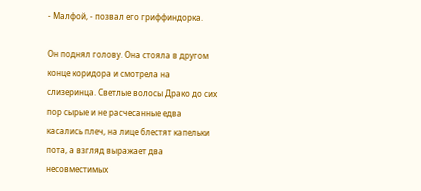- Малфой, - позвал его гриффиндорка.

Он поднял голову. Она стояла в другом конце коридора и смотрела на слизеринца. Светлые волосы Драко до сих пор сырые и не расчесанные едва касались плеч, на лице блестят капельки пота, а взгляд выражает два несовместимых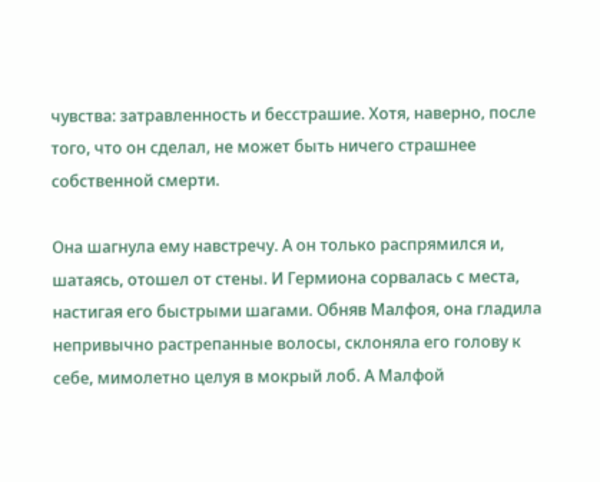чувства: затравленность и бесстрашие. Хотя, наверно, после того, что он сделал, не может быть ничего страшнее собственной смерти.

Она шагнула ему навстречу. А он только распрямился и, шатаясь, отошел от стены. И Гермиона сорвалась с места, настигая его быстрыми шагами. Обняв Малфоя, она гладила непривычно растрепанные волосы, склоняла его голову к себе, мимолетно целуя в мокрый лоб. А Малфой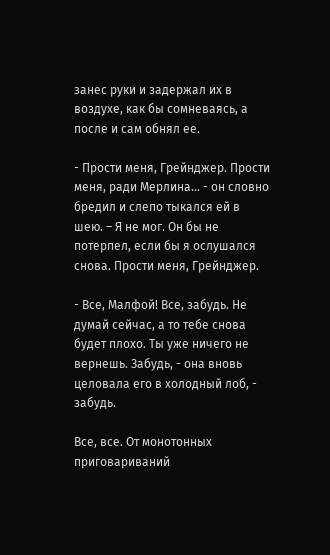занес руки и задержал их в воздухе, как бы сомневаясь, а после и сам обнял ее.

- Прости меня, Грейнджер. Прости меня, ради Мерлина... - он словно бредил и слепо тыкался ей в шею. – Я не мог. Он бы не потерпел, если бы я ослушался снова. Прости меня, Грейнджер.

- Все, Малфой! Все, забудь. Не думай сейчас, а то тебе снова будет плохо. Ты уже ничего не вернешь. Забудь, - она вновь целовала его в холодный лоб, - забудь.

Все, все. От монотонных приговариваний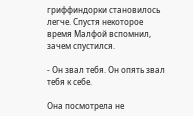гриффиндорки становилось легче. Спустя некоторое время Малфой вспомнил, зачем спустился.

- Он звал тебя. Он опять звал тебя к себе.

Она посмотрела не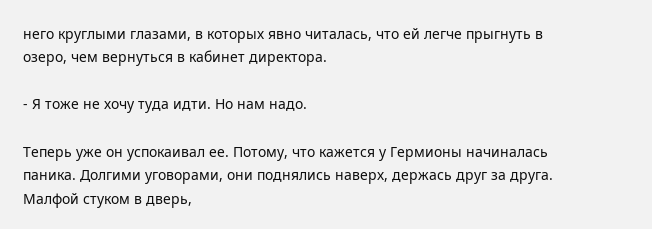него круглыми глазами, в которых явно читалась, что ей легче прыгнуть в озеро, чем вернуться в кабинет директора.

- Я тоже не хочу туда идти. Но нам надо.

Теперь уже он успокаивал ее. Потому, что кажется у Гермионы начиналась паника. Долгими уговорами, они поднялись наверх, держась друг за друга. Малфой стуком в дверь,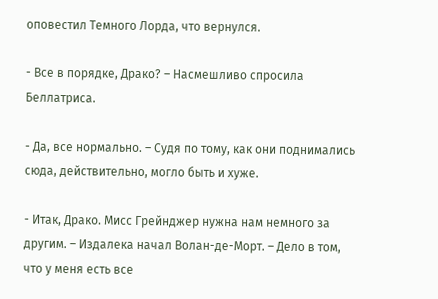оповестил Темного Лорда, что вернулся.

- Все в порядке, Драко? – Насмешливо спросила Беллатриса.

- Да, все нормально. – Судя по тому, как они поднимались сюда, действительно, могло быть и хуже.

- Итак, Драко. Мисс Грейнджер нужна нам немного за другим. – Издалека начал Волан-де-Морт. – Дело в том, что у меня есть все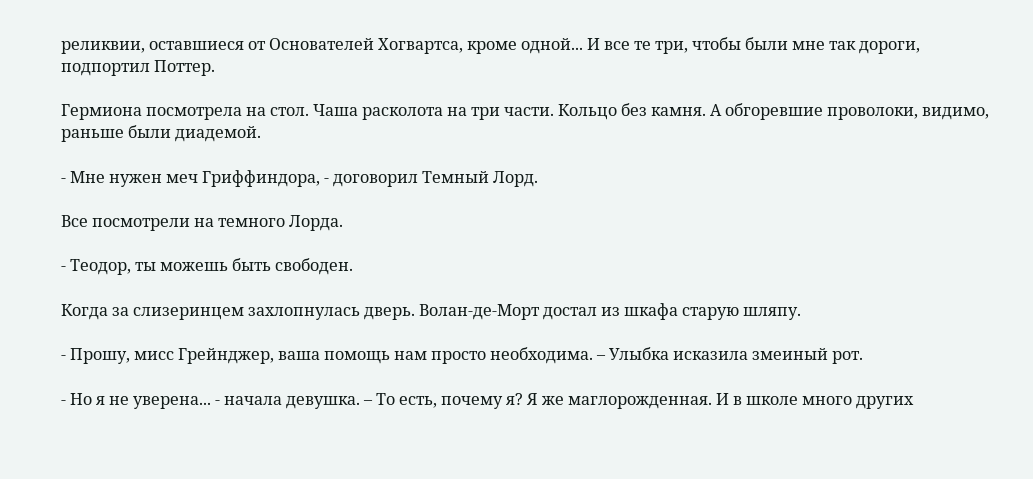реликвии, оставшиеся от Основателей Хогвартса, кроме одной... И все те три, чтобы были мне так дороги, подпортил Поттер.

Гермиона посмотрела на стол. Чаша расколота на три части. Кольцо без камня. А обгоревшие проволоки, видимо, раньше были диадемой.

- Мне нужен меч Гриффиндора, - договорил Темный Лорд.

Все посмотрели на темного Лорда.

- Теодор, ты можешь быть свободен.

Когда за слизеринцем захлопнулась дверь. Волан-де-Морт достал из шкафа старую шляпу.

- Прошу, мисс Грейнджер, ваша помощь нам просто необходима. – Улыбка исказила змеиный рот.

- Но я не уверена... - начала девушка. – То есть, почему я? Я же маглорожденная. И в школе много других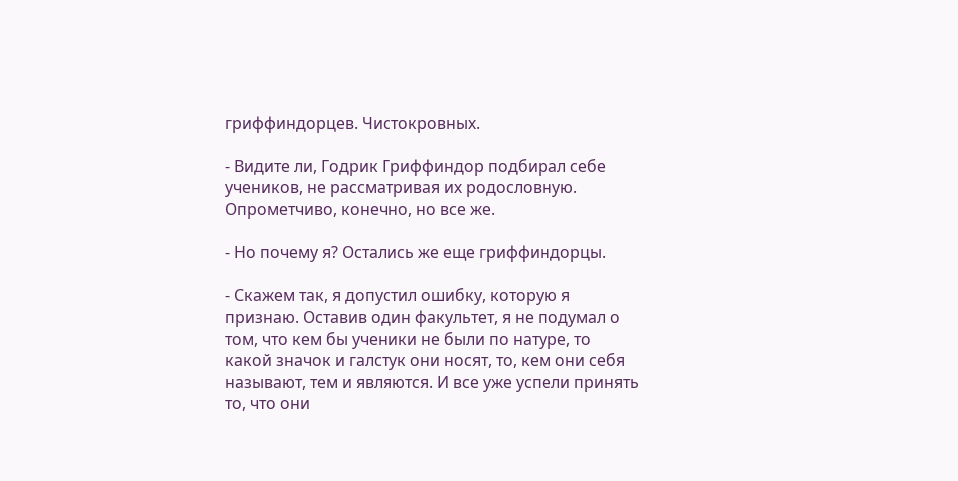гриффиндорцев. Чистокровных.

- Видите ли, Годрик Гриффиндор подбирал себе учеников, не рассматривая их родословную. Опрометчиво, конечно, но все же.

- Но почему я? Остались же еще гриффиндорцы.

- Скажем так, я допустил ошибку, которую я признаю. Оставив один факультет, я не подумал о том, что кем бы ученики не были по натуре, то какой значок и галстук они носят, то, кем они себя называют, тем и являются. И все уже успели принять то, что они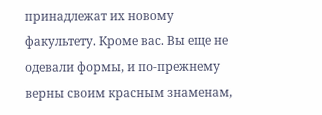принадлежат их новому факультету. Кроме вас. Вы еще не одевали формы, и по-прежнему верны своим красным знаменам,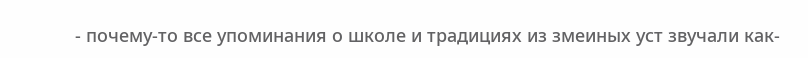- почему-то все упоминания о школе и традициях из змеиных уст звучали как-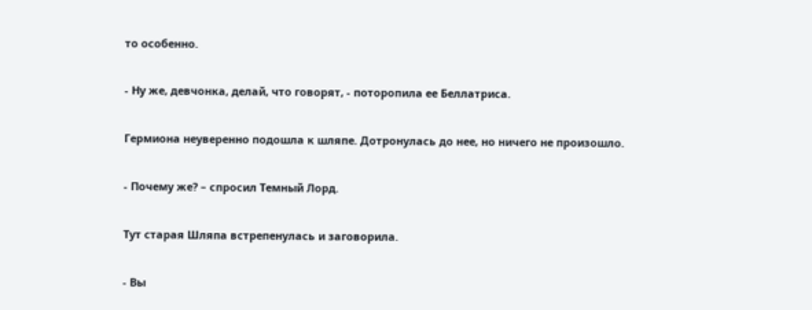то особенно.

- Ну же, девчонка, делай, что говорят, - поторопила ее Беллатриса.

Гермиона неуверенно подошла к шляпе. Дотронулась до нее, но ничего не произошло.

- Почему же? – спросил Темный Лорд.

Тут старая Шляпа встрепенулась и заговорила.

- Вы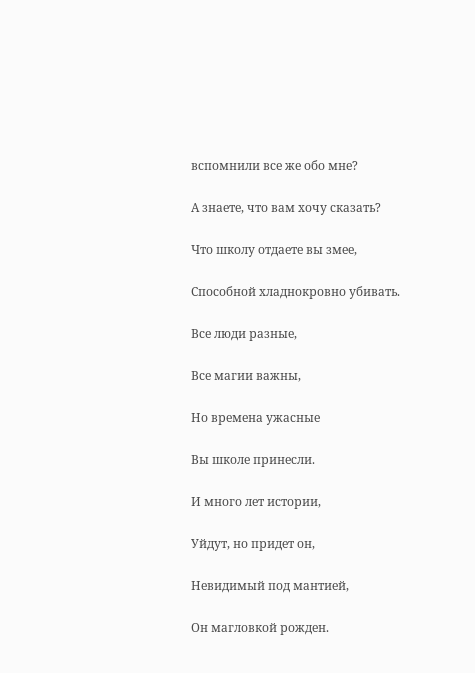вспомнили все же обо мне?

А знаете, что вам хочу сказать?

Что школу отдаете вы змее,

Способной хладнокровно убивать.

Все люди разные,

Все магии важны,

Но времена ужасные

Вы школе принесли.

И много лет истории,

Уйдут, но придет он,

Невидимый под мантией,

Он магловкой рожден.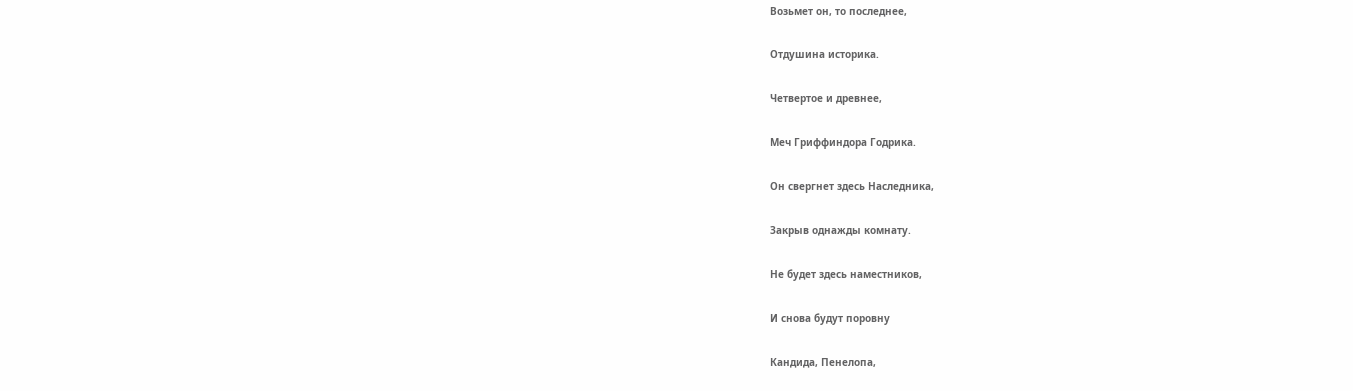Возьмет он, то последнее,

Отдушина историка.

Четвертое и древнее,

Меч Гриффиндора Годрика.

Он свергнет здесь Наследника,

Закрыв однажды комнату.

Не будет здесь наместников,

И снова будут поровну

Кандида, Пенелопа,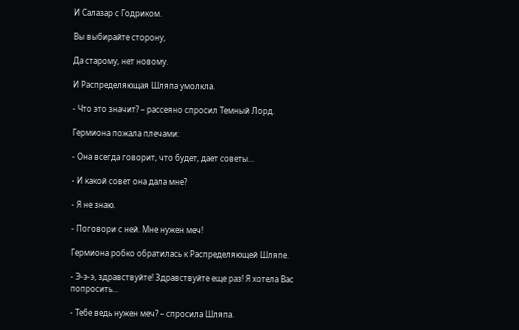И Салазар с Годриком.

Вы выбирайте сторону,

Да старому, нет новому.

И Распределяющая Шляпа умолкла.

- Что это значит? – рассеяно спросил Темный Лорд.

Гермиона пожала плечами:

- Она всегда говорит, что будет, дает советы...

- И какой совет она дала мне?

- Я не знаю.

- Поговори с ней. Мне нужен меч!

Гермиона робко обратилась к Распределяющей Шляпе.

- Э-э-э, здравствуйте! Здравствуйте еще раз! Я хотела Вас попросить...

- Тебе ведь нужен меч? – спросила Шляпа.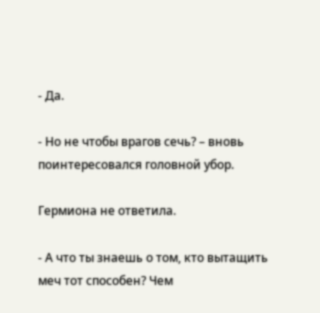- Да.

- Но не чтобы врагов сечь? – вновь поинтересовался головной убор.

Гермиона не ответила.

- А что ты знаешь о том, кто вытащить меч тот способен? Чем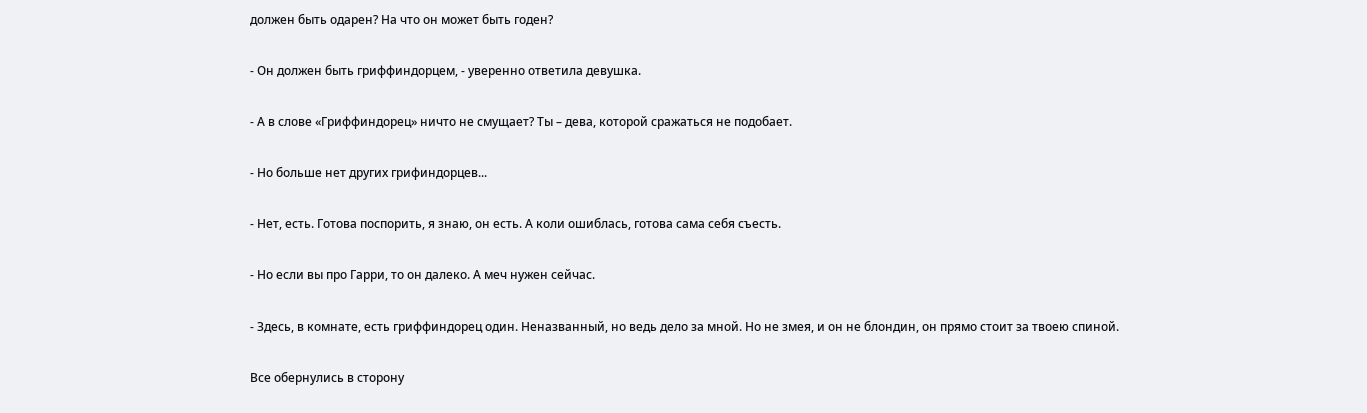должен быть одарен? На что он может быть годен?

- Он должен быть гриффиндорцем, - уверенно ответила девушка.

- А в слове «Гриффиндорец» ничто не смущает? Ты – дева, которой сражаться не подобает.

- Но больше нет других грифиндорцев...

- Нет, есть. Готова поспорить, я знаю, он есть. А коли ошиблась, готова сама себя съесть.

- Но если вы про Гарри, то он далеко. А меч нужен сейчас.

- Здесь, в комнате, есть гриффиндорец один. Неназванный, но ведь дело за мной. Но не змея, и он не блондин, он прямо стоит за твоею спиной.

Все обернулись в сторону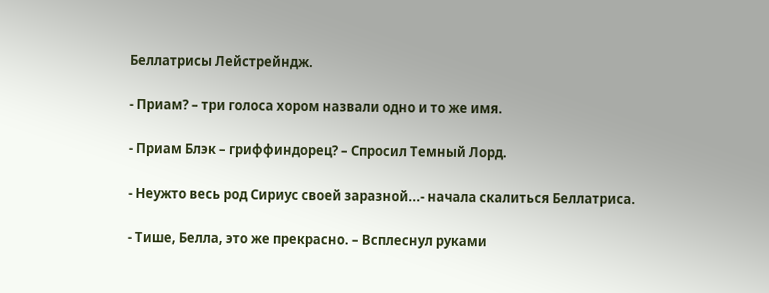Беллатрисы Лейстрейндж.

- Приам? – три голоса хором назвали одно и то же имя.

- Приам Блэк – гриффиндорец? – Спросил Темный Лорд.

- Неужто весь род Сириус своей заразной...- начала скалиться Беллатриса.

- Тише, Белла, это же прекрасно. – Всплеснул руками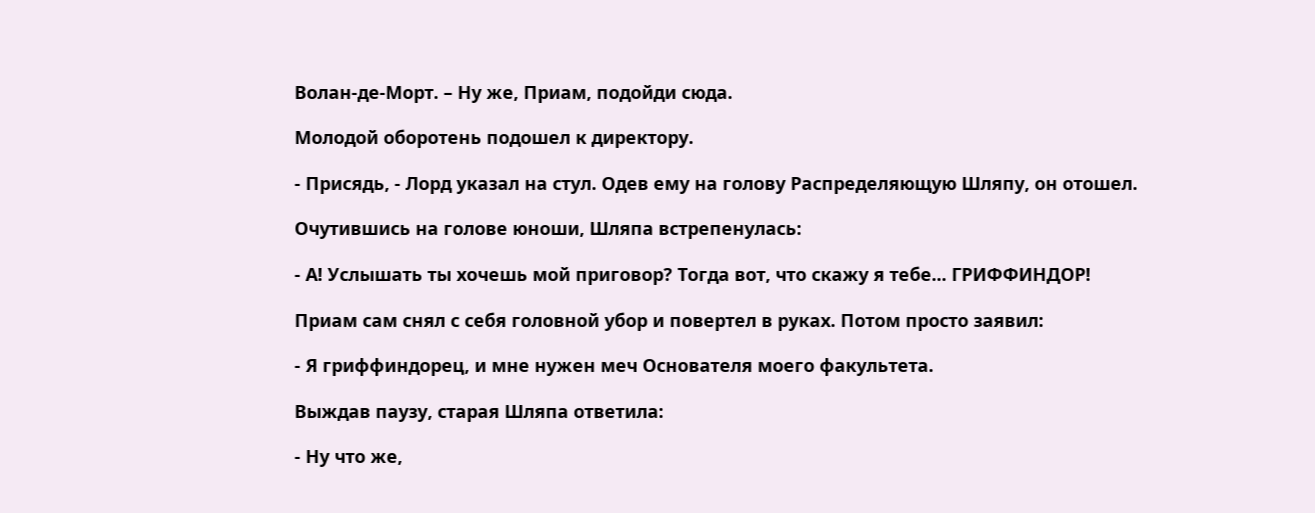Волан-де-Морт. – Ну же, Приам, подойди сюда.

Молодой оборотень подошел к директору.

- Присядь, - Лорд указал на стул. Одев ему на голову Распределяющую Шляпу, он отошел.

Очутившись на голове юноши, Шляпа встрепенулась:

- А! Услышать ты хочешь мой приговор? Тогда вот, что скажу я тебе... ГРИФФИНДОР!

Приам сам снял с себя головной убор и повертел в руках. Потом просто заявил:

- Я гриффиндорец, и мне нужен меч Основателя моего факультета.

Выждав паузу, старая Шляпа ответила:

- Ну что же,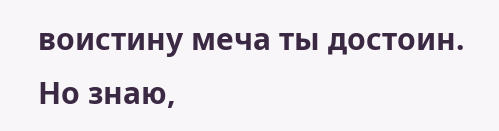воистину меча ты достоин. Но знаю,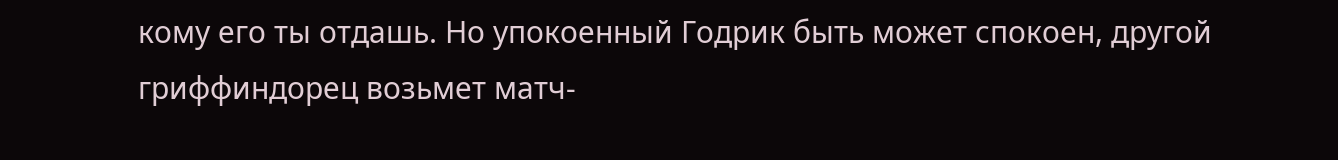кому его ты отдашь. Но упокоенный Годрик быть может спокоен, другой гриффиндорец возьмет матч-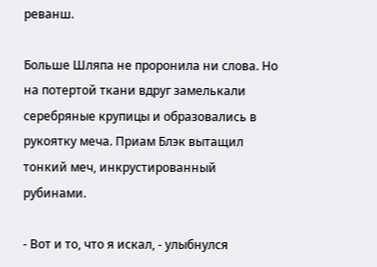реванш.

Больше Шляпа не проронила ни слова. Но на потертой ткани вдруг замелькали серебряные крупицы и образовались в рукоятку меча. Приам Блэк вытащил тонкий меч, инкрустированный рубинами.

- Вот и то, что я искал, - улыбнулся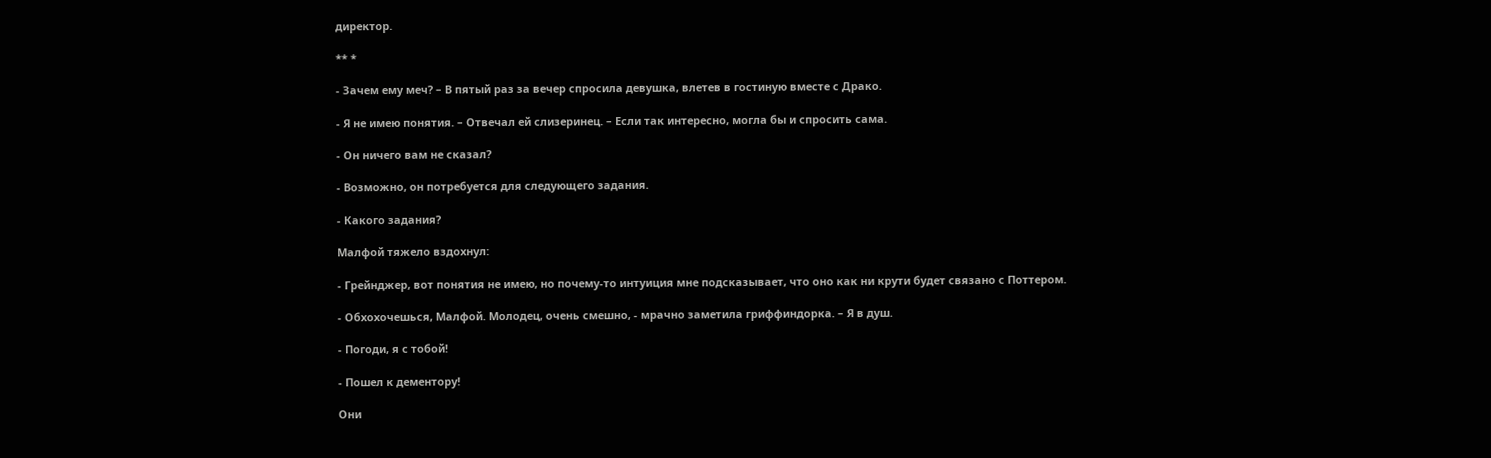директор.

** *

- Зачем ему меч? – В пятый раз за вечер спросила девушка, влетев в гостиную вместе с Драко.

- Я не имею понятия. – Отвечал ей слизеринец. – Если так интересно, могла бы и спросить сама.

- Он ничего вам не сказал?

- Возможно, он потребуется для следующего задания.

- Какого задания?

Малфой тяжело вздохнул:

- Грейнджер, вот понятия не имею, но почему-то интуиция мне подсказывает, что оно как ни крути будет связано с Поттером.

- Обхохочешься, Малфой. Молодец, очень смешно, - мрачно заметила гриффиндорка. – Я в душ.

- Погоди, я с тобой!

- Пошел к дементору!

Они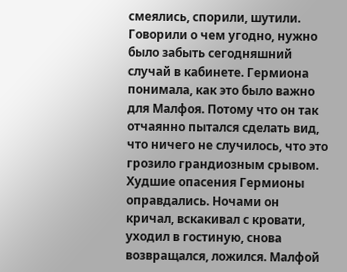смеялись, спорили, шутили. Говорили о чем угодно, нужно было забыть сегодняшний случай в кабинете. Гермиона понимала, как это было важно для Малфоя. Потому что он так отчаянно пытался сделать вид, что ничего не случилось, что это грозило грандиозным срывом. Худшие опасения Гермионы оправдались. Ночами он кричал, вскакивал с кровати, уходил в гостиную, снова возвращался, ложился. Малфой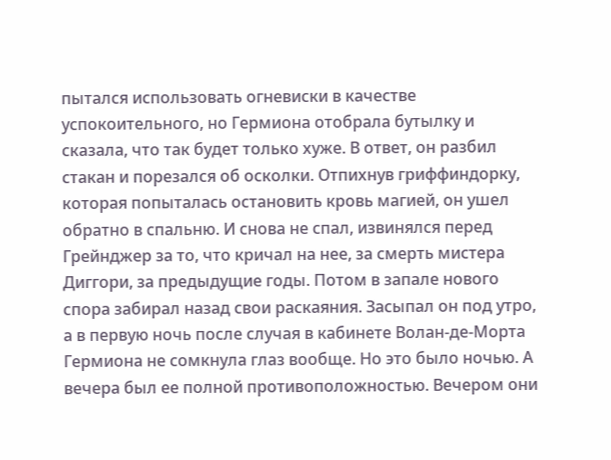пытался использовать огневиски в качестве успокоительного, но Гермиона отобрала бутылку и сказала, что так будет только хуже. В ответ, он разбил стакан и порезался об осколки. Отпихнув гриффиндорку, которая попыталась остановить кровь магией, он ушел обратно в спальню. И снова не спал, извинялся перед Грейнджер за то, что кричал на нее, за смерть мистера Диггори, за предыдущие годы. Потом в запале нового спора забирал назад свои раскаяния. Засыпал он под утро, а в первую ночь после случая в кабинете Волан-де-Морта Гермиона не сомкнула глаз вообще. Но это было ночью. А вечера был ее полной противоположностью. Вечером они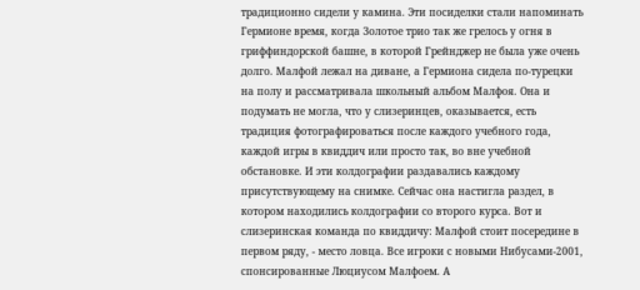традиционно сидели у камина. Эти посиделки стали напоминать Гермионе время, когда Золотое трио так же грелось у огня в гриффиндорской башне, в которой Грейнджер не была уже очень долго. Малфой лежал на диване, а Гермиона сидела по-турецки на полу и рассматривала школьный альбом Малфоя. Она и подумать не могла, что у слизеринцев, оказывается, есть традиция фотографироваться после каждого учебного года, каждой игры в квиддич или просто так, во вне учебной обстановке. И эти колдографии раздавались каждому присутствующему на снимке. Сейчас она настигла раздел, в котором находились колдографии со второго курса. Вот и слизеринская команда по квиддичу: Малфой стоит посередине в первом ряду, - место ловца. Все игроки с новыми Нибусами-2001, спонсированные Люциусом Малфоем. А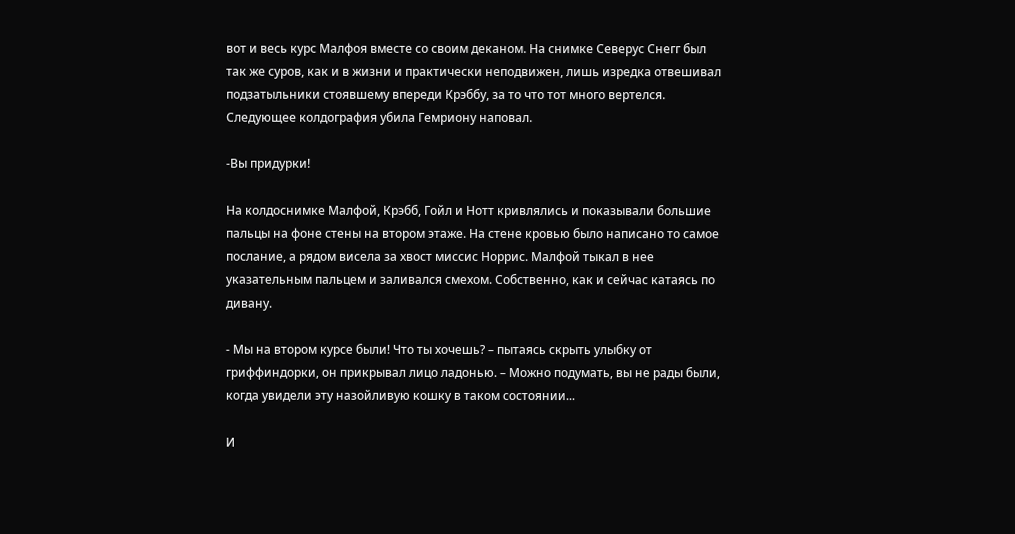вот и весь курс Малфоя вместе со своим деканом. На снимке Северус Снегг был так же суров, как и в жизни и практически неподвижен, лишь изредка отвешивал подзатыльники стоявшему впереди Крэббу, за то что тот много вертелся. Следующее колдография убила Гемриону наповал.

-Вы придурки!

На колдоснимке Малфой, Крэбб, Гойл и Нотт кривлялись и показывали большие пальцы на фоне стены на втором этаже. На стене кровью было написано то самое послание, а рядом висела за хвост миссис Норрис. Малфой тыкал в нее указательным пальцем и заливался смехом. Собственно, как и сейчас катаясь по дивану.

- Мы на втором курсе были! Что ты хочешь? – пытаясь скрыть улыбку от гриффиндорки, он прикрывал лицо ладонью. – Можно подумать, вы не рады были, когда увидели эту назойливую кошку в таком состоянии...

И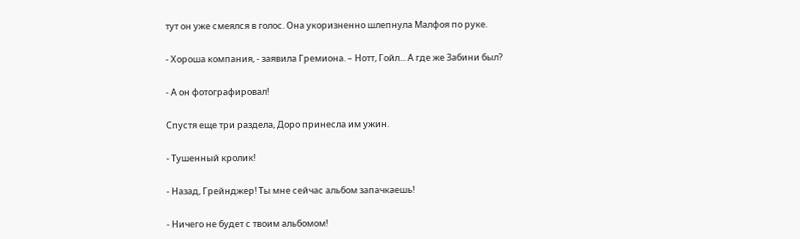тут он уже смеялся в голос. Она укоризненно шлепнула Малфоя по руке.

- Хороша компания, - заявила Гремиона. – Нотт, Гойл... А где же Забини был?

- А он фотографировал!

Спустя еще три раздела, Доро принесла им ужин.

- Тушенный кролик!

- Назад, Грейнджер! Ты мне сейчас альбом запачкаешь!

- Ничего не будет с твоим альбомом!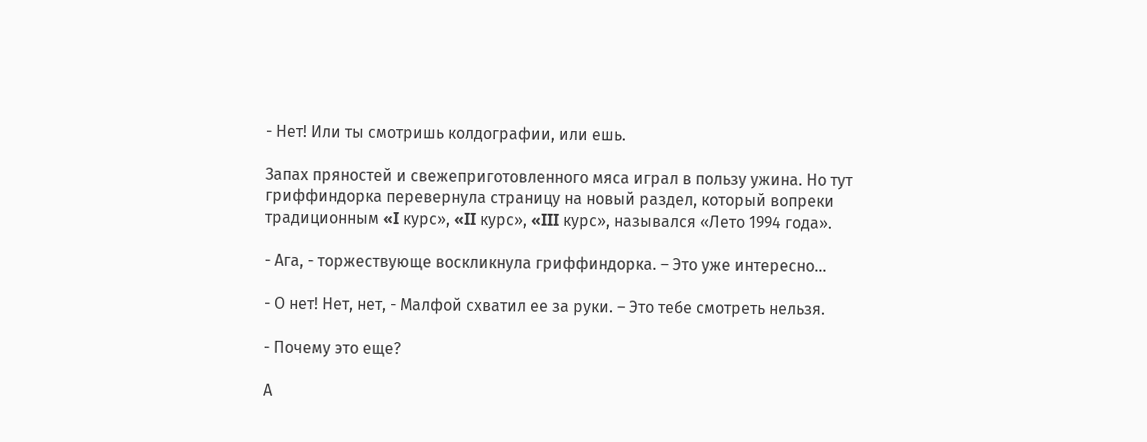- Нет! Или ты смотришь колдографии, или ешь.

Запах пряностей и свежеприготовленного мяса играл в пользу ужина. Но тут гриффиндорка перевернула страницу на новый раздел, который вопреки традиционным «I курс», «II курс», «III курс», назывался «Лето 1994 года».

- Ага, - торжествующе воскликнула гриффиндорка. – Это уже интересно...

- О нет! Нет, нет, - Малфой схватил ее за руки. – Это тебе смотреть нельзя.

- Почему это еще?

А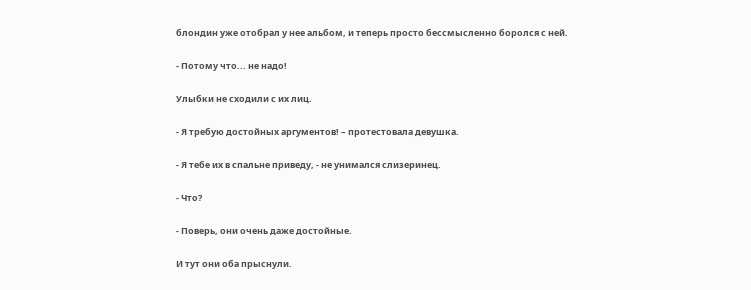блондин уже отобрал у нее альбом, и теперь просто бессмысленно боролся с ней.

- Потому что... не надо!

Улыбки не сходили с их лиц.

- Я требую достойных аргументов! – протестовала девушка.

- Я тебе их в спальне приведу, - не унимался слизеринец.

- Что?

- Поверь, они очень даже достойные.

И тут они оба прыснули.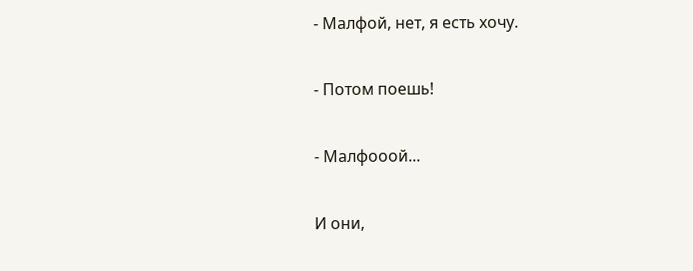- Малфой, нет, я есть хочу.

- Потом поешь!

- Малфооой...

И они,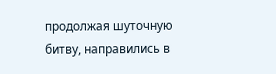продолжая шуточную битву, направились в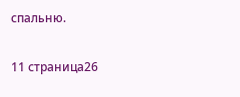спальню.

11 страница26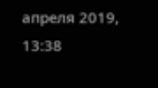апреля 2019, 13:38